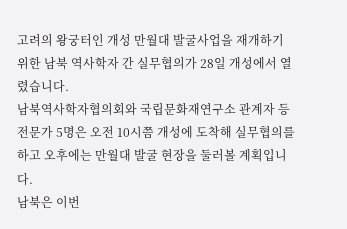고려의 왕궁터인 개성 만월대 발굴사업을 재개하기 위한 남북 역사학자 간 실무협의가 28일 개성에서 열렸습니다.
남북역사학자협의회와 국립문화재연구소 관계자 등 전문가 5명은 오전 10시쯤 개성에 도착해 실무협의를 하고 오후에는 만월대 발굴 현장을 둘러볼 계획입니다.
남북은 이번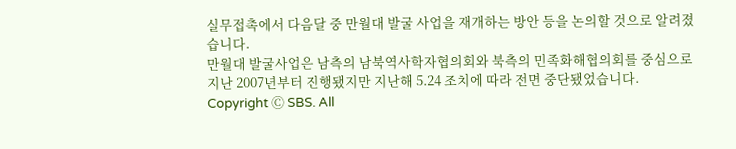실무접촉에서 다음달 중 만월대 발굴 사업을 재개하는 방안 등을 논의할 것으로 알려졌습니다.
만월대 발굴사업은 남측의 남북역사학자협의회와 북측의 민족화해협의회를 중심으로 지난 2007년부터 진행됐지만 지난해 5.24 조치에 따라 전면 중단됐었습니다.
Copyright Ⓒ SBS. All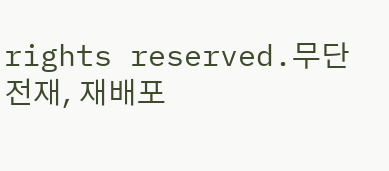rights reserved.무단 전재, 재배포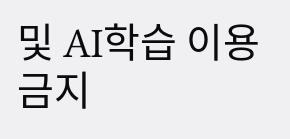및 AI학습 이용 금지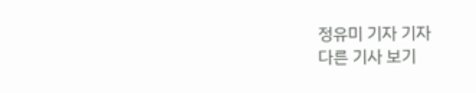정유미 기자 기자
다른 기사 보기